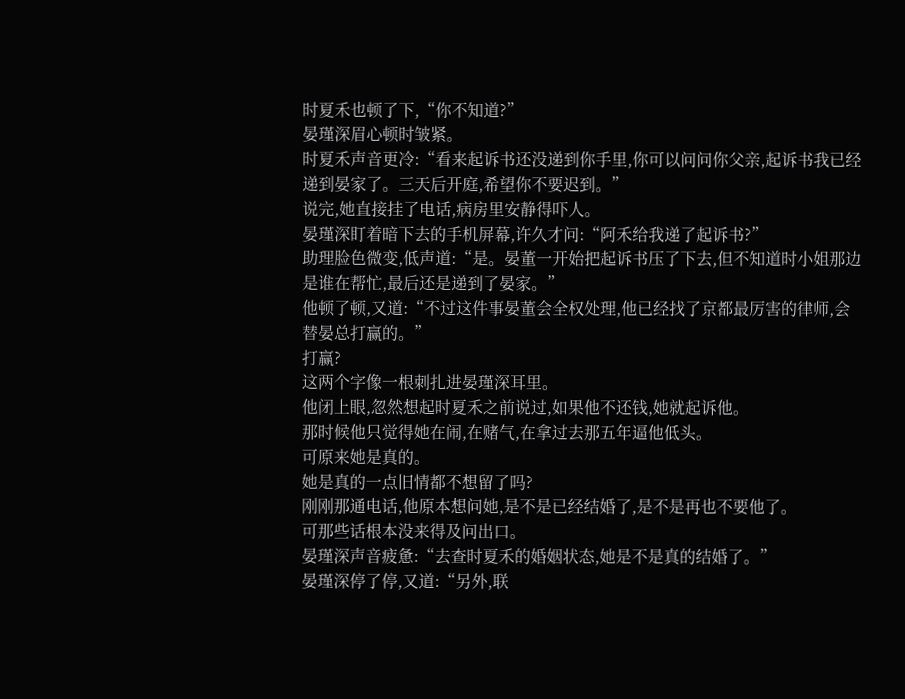时夏禾也顿了下,“你不知道?”
晏瑾深眉心顿时皱紧。
时夏禾声音更冷:“看来起诉书还没递到你手里,你可以问问你父亲,起诉书我已经递到晏家了。三天后开庭,希望你不要迟到。”
说完,她直接挂了电话,病房里安静得吓人。
晏瑾深盯着暗下去的手机屏幕,许久才问:“阿禾给我递了起诉书?”
助理脸色微变,低声道:“是。晏董一开始把起诉书压了下去,但不知道时小姐那边是谁在帮忙,最后还是递到了晏家。”
他顿了顿,又道:“不过这件事晏董会全权处理,他已经找了京都最厉害的律师,会替晏总打赢的。”
打赢?
这两个字像一根刺扎进晏瑾深耳里。
他闭上眼,忽然想起时夏禾之前说过,如果他不还钱,她就起诉他。
那时候他只觉得她在闹,在赌气,在拿过去那五年逼他低头。
可原来她是真的。
她是真的一点旧情都不想留了吗?
刚刚那通电话,他原本想问她,是不是已经结婚了,是不是再也不要他了。
可那些话根本没来得及问出口。
晏瑾深声音疲惫:“去查时夏禾的婚姻状态,她是不是真的结婚了。”
晏瑾深停了停,又道:“另外,联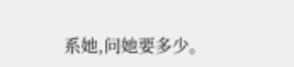系她,问她要多少。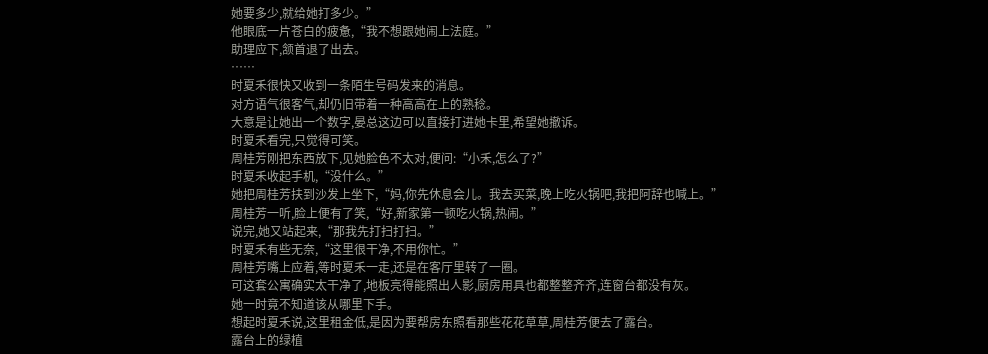她要多少,就给她打多少。”
他眼底一片苍白的疲惫,“我不想跟她闹上法庭。”
助理应下,颔首退了出去。
……
时夏禾很快又收到一条陌生号码发来的消息。
对方语气很客气,却仍旧带着一种高高在上的熟稔。
大意是让她出一个数字,晏总这边可以直接打进她卡里,希望她撤诉。
时夏禾看完,只觉得可笑。
周桂芳刚把东西放下,见她脸色不太对,便问:“小禾,怎么了?”
时夏禾收起手机,“没什么。”
她把周桂芳扶到沙发上坐下,“妈,你先休息会儿。我去买菜,晚上吃火锅吧,我把阿辞也喊上。”
周桂芳一听,脸上便有了笑,“好,新家第一顿吃火锅,热闹。”
说完,她又站起来,“那我先打扫打扫。”
时夏禾有些无奈,“这里很干净,不用你忙。”
周桂芳嘴上应着,等时夏禾一走,还是在客厅里转了一圈。
可这套公寓确实太干净了,地板亮得能照出人影,厨房用具也都整整齐齐,连窗台都没有灰。
她一时竟不知道该从哪里下手。
想起时夏禾说,这里租金低,是因为要帮房东照看那些花花草草,周桂芳便去了露台。
露台上的绿植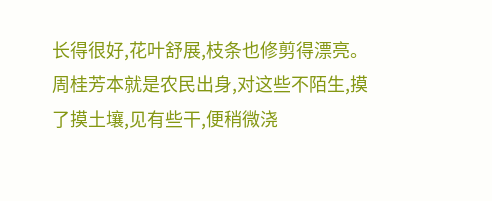长得很好,花叶舒展,枝条也修剪得漂亮。
周桂芳本就是农民出身,对这些不陌生,摸了摸土壤,见有些干,便稍微浇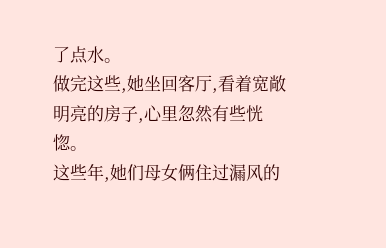了点水。
做完这些,她坐回客厅,看着宽敞明亮的房子,心里忽然有些恍惚。
这些年,她们母女俩住过漏风的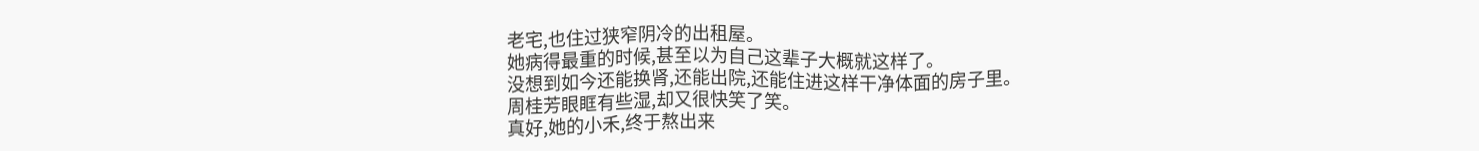老宅,也住过狭窄阴冷的出租屋。
她病得最重的时候,甚至以为自己这辈子大概就这样了。
没想到如今还能换肾,还能出院,还能住进这样干净体面的房子里。
周桂芳眼眶有些湿,却又很快笑了笑。
真好,她的小禾,终于熬出来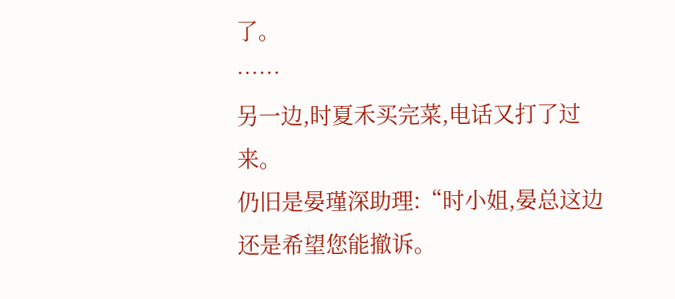了。
……
另一边,时夏禾买完菜,电话又打了过来。
仍旧是晏瑾深助理:“时小姐,晏总这边还是希望您能撤诉。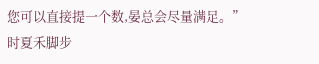您可以直接提一个数,晏总会尽量满足。”
时夏禾脚步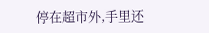停在超市外,手里还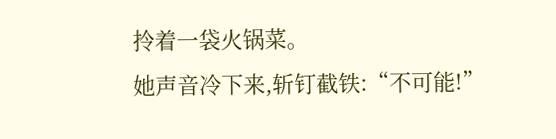拎着一袋火锅菜。
她声音冷下来,斩钉截铁:“不可能!”